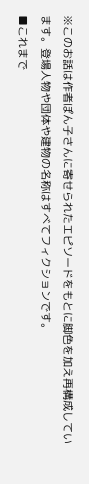※このお話は作者ぽん子さんに寄せられたエピソードをもとに脚色を加え再構成しています。登場人物や団体や建物の名称はすべてフィクションです。
■これまで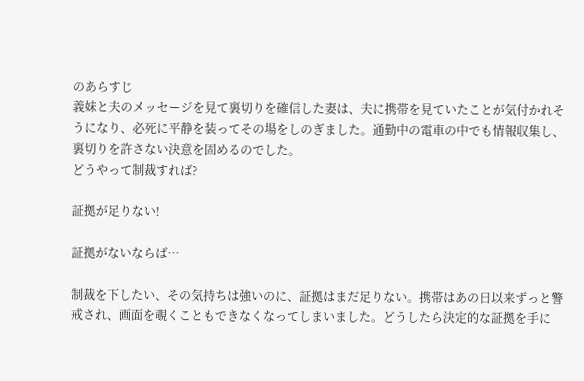のあらすじ
義妹と夫のメッセージを見て裏切りを確信した妻は、夫に携帯を見ていたことが気付かれそうになり、必死に平静を装ってその場をしのぎました。通勤中の電車の中でも情報収集し、裏切りを許さない決意を固めるのでした。
どうやって制裁すれば?

証拠が足りない!

証拠がないならば…

制裁を下したい、その気持ちは強いのに、証拠はまだ足りない。携帯はあの日以来ずっと警戒され、画面を覗くこともできなくなってしまいました。どうしたら決定的な証拠を手に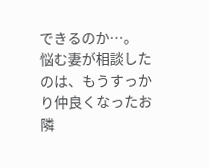できるのか…。
悩む妻が相談したのは、もうすっかり仲良くなったお隣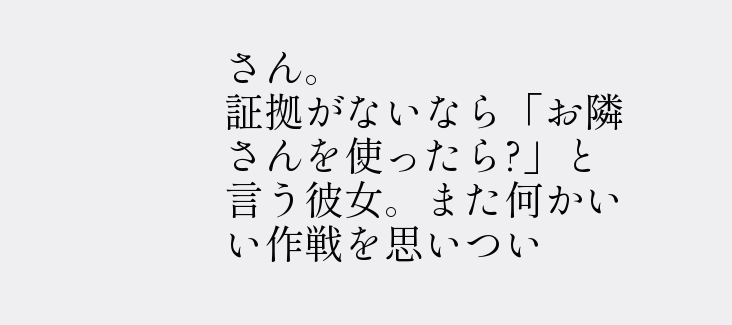さん。
証拠がないなら「お隣さんを使ったら?」と言う彼女。また何かいい作戦を思いつい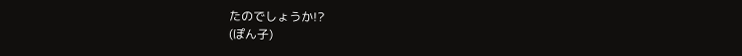たのでしょうか!?
(ぽん子)